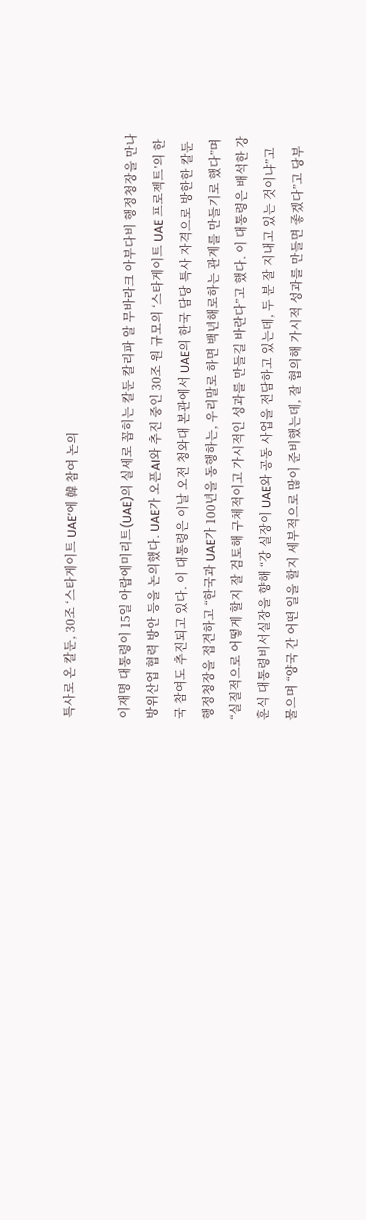특사로 온 칼둔, 30조 ‘스타게이트 UAE’에 韓 참여 논의

이재명 대통령이 15일 아랍에미리트(UAE)의 실세로 꼽히는 칼둔 칼리파 알 무바라크 아부다비 행정청장을 만나 방위산업 협력 방안 등을 논의했다. UAE가 오픈AI와 추진 중인 30조 원 규모의 ‘스타게이트 UAE 프로젝트’의 한국 참여도 추진되고 있다. 이 대통령은 이날 오전 청와대 본관에서 UAE의 한국 담당 특사 자격으로 방한한 칼둔 행정청장을 접견하고 “한국과 UAE가 100년을 동행하는, 우리말로 하면 백년해로하는 관계를 만들기로 했다”며 “실질적으로 어떻게 할지 잘 검토해 구체적이고 가시적인 성과를 만들길 바란다”고 했다. 이 대통령은 배석한 강훈식 대통령비서실장을 향해 “강 실장이 UAE와 공동 사업을 전담하고 있는데, 두 분 잘 지내고 있는 것이냐”고 물으며 “양국 간 어떤 일을 할지 세부적으로 많이 준비했는데, 잘 협의해 가시적 성과를 만들면 좋겠다”고 당부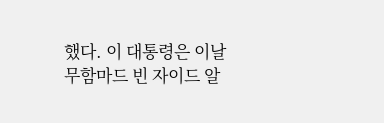했다. 이 대통령은 이날 무함마드 빈 자이드 알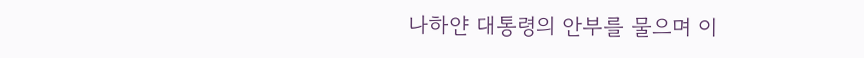나하얀 대통령의 안부를 물으며 이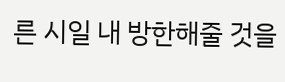른 시일 내 방한해줄 것을